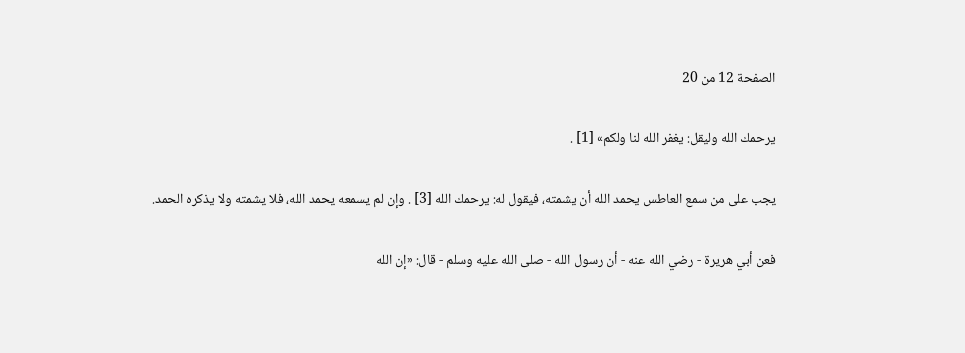الصفحة 12 من 20

يرحمك الله وليقل: يغفر الله لنا ولكم» [1] .

يجب على من سمع العاطس يحمد الله أن يشمته، فيقول له: يرحمك الله [3] . وإن لم يسمعه يحمد الله، فلا يشمته ولا يذكره الحمد.

فعن أبي هريرة - رضي الله عنه - أن رسول الله - صلى الله عليه وسلم - قال: «إن الله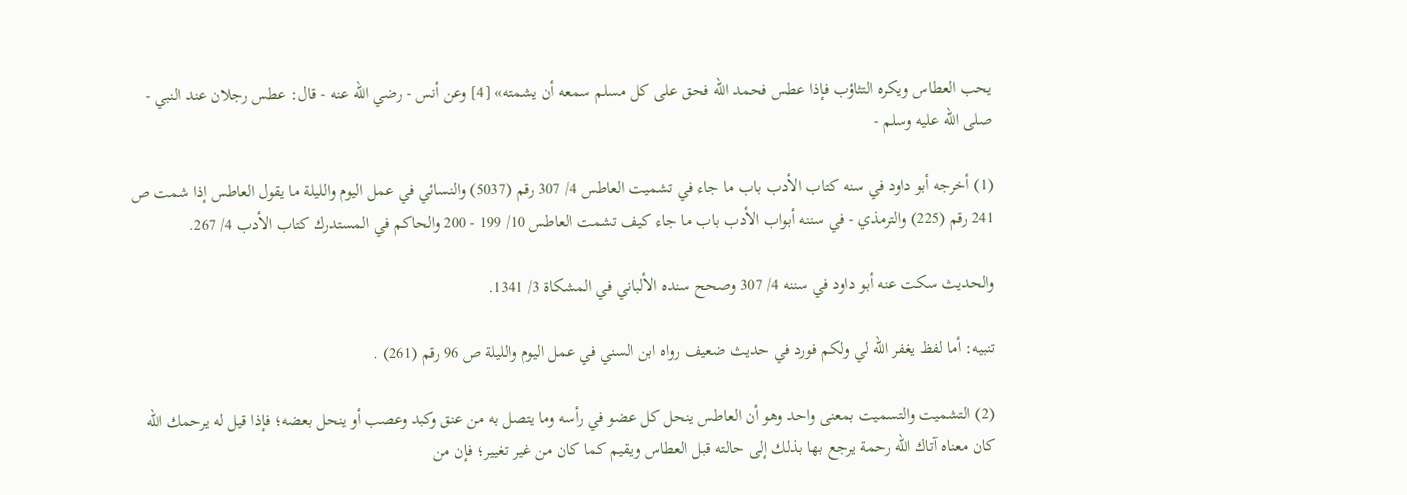يحب العطاس ويكره التثاؤب فإذا عطس فحمد الله فحق على كل مسلم سمعه أن يشمته» [4] وعن أنس - رضي الله عنه - قال: عطس رجلان عند النبي - صلى الله عليه وسلم -

(1) أخرجه أبو داود في سنه كتاب الأدب باب ما جاء في تشميت العاطس 4/ 307 رقم (5037) والنسائي في عمل اليوم والليلة ما يقول العاطس إذا شمت ص 241 رقم (225) والترمذي - في سننه أبواب الأدب باب ما جاء كيف تشمت العاطس 10/ 199 - 200 والحاكم في المستدرك كتاب الأدب 4/ 267.

والحديث سكت عنه أبو داود في سننه 4/ 307 وصحح سنده الألباني في المشكاة 3/ 1341.

تنبيه: أما لفظ يغفر الله لي ولكم فورد في حديث ضعيف رواه ابن السني في عمل اليوم والليلة ص 96 رقم (261) .

(2) التشميت والتسميت بمعنى واحد وهو أن العاطس ينحل كل عضو في رأسه وما يتصل به من عنق وكبد وعصب أو ينحل بعضه؛ فإذا قيل له يرحمك الله كان معناه آتاك الله رحمة يرجع بها بذلك إلى حالته قبل العطاس ويقيم كما كان من غير تغيير؛ فإن من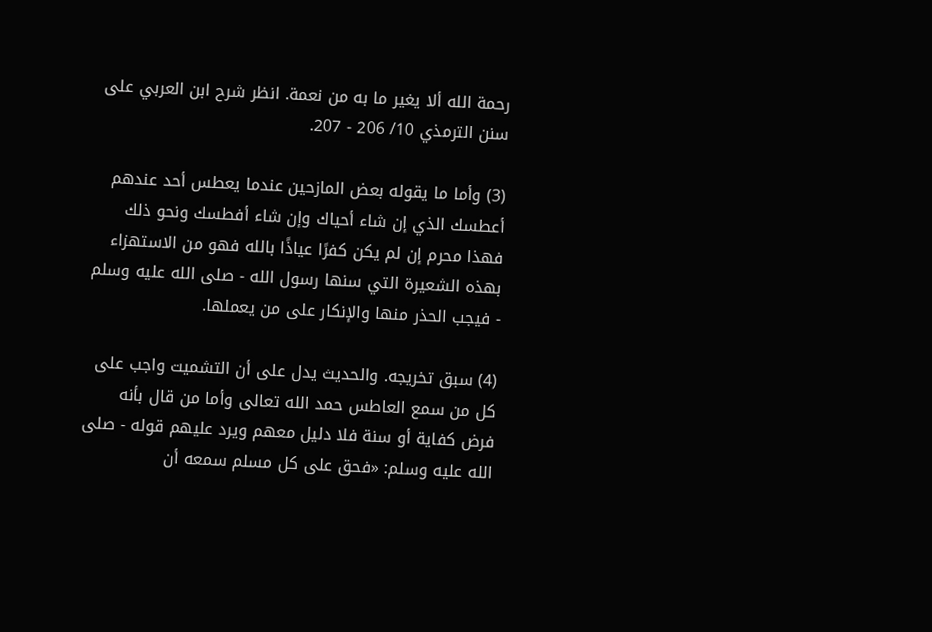رحمة الله ألا يغير ما به من نعمة. انظر شرح ابن العربي على سنن الترمذي 10/ 206 - 207.

(3) وأما ما يقوله بعض المازحين عندما يعطس أحد عندهم أعطسك الذي إن شاء أحياك وإن شاء أفطسك ونحو ذلك فهذا محرم إن لم يكن كفرًا عياذًا بالله فهو من الاستهزاء بهذه الشعيرة التي سنها رسول الله - صلى الله عليه وسلم - فيجب الحذر منها والإنكار على من يعملها.

(4) سبق تخريجه. والحديث يدل على أن التشميت واجب على كل من سمع العاطس حمد الله تعالى وأما من قال بأنه فرض كفاية أو سنة فلا دليل معهم ويرد عليهم قوله - صلى الله عليه وسلم: «فحق على كل مسلم سمعه أن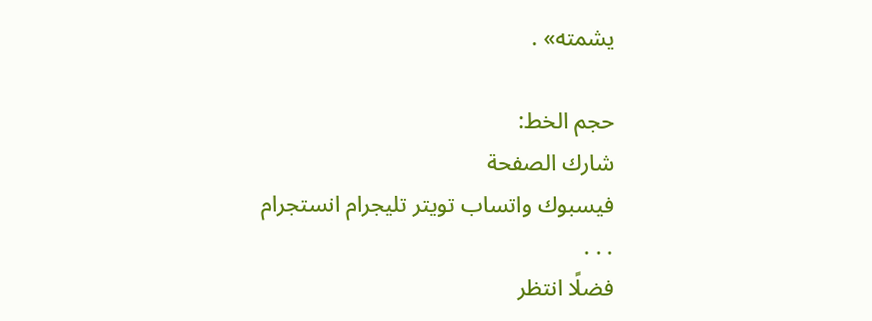يشمته» .

حجم الخط:
شارك الصفحة
فيسبوك واتساب تويتر تليجرام انستجرام
. . .
فضلًا انتظر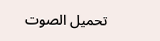تحميل الصوت